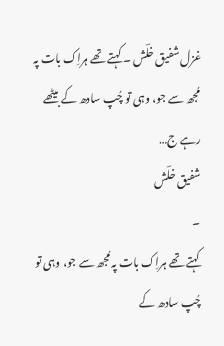غزل شفیق خلؔش ۔ کہتے تھے ہراِک بات پہ مُجھ سے جو، وہی تو چُپ سادھ کے بیٹھے رہے ج…
شفیق خلؔش
۔
کہتے تھے ہراِک بات پہ مُجھ سے جو، وہی تو
چُپ سادھ کے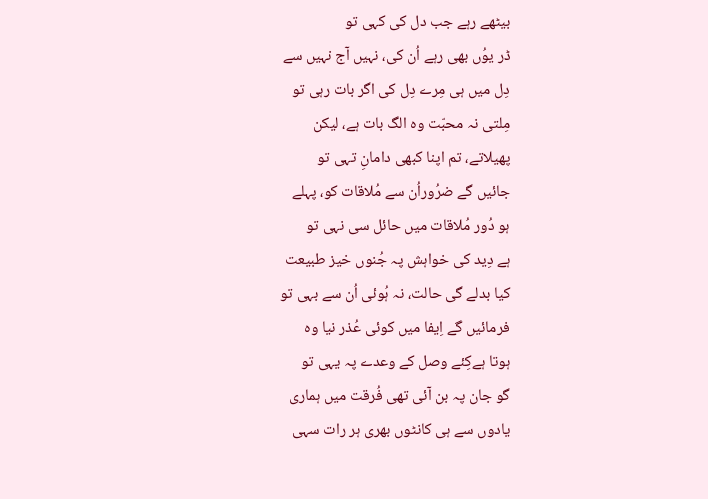بیٹھے رہے جب دل کی کہی تو
ڈر یوُں بھی رہے اُن کی، نہیں آج نہیں سے
دِل میں ہی مِرے دِل کی اگر بات رہی تو
مِلتی نہ محبّت وہ الگ بات ہے، لیکن
پھیلاتے، تم اپنا کبھی دامانِ تہی تو
جائیں گے ضرُوراُن سے مُلاقات کو، پہلے
ہو دُور مُلاقات میں حائل سی نہی تو
ہے دِید کی خواہش پہ جُنوں خیز طبیعت
کیا بدلے گی حالت، نہ ہُوئی اُن سے بہی تو
فرمائیں گے اِیفا میں کوئی عُذر نیا وہ
ہوتا ہےکِئے وصل کے وعدے پہ یہی تو
گو جان پہ بن آئی تھی فُرقت میں ہماری
یادوں سے ہی کانٹوں بھری ہر رات سہی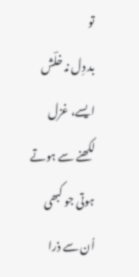تو
بد دِل نہ خلؔش ایسے، غزل لکھنے سے ہوتے
ہوتی جو کبھی اُن سے ذرا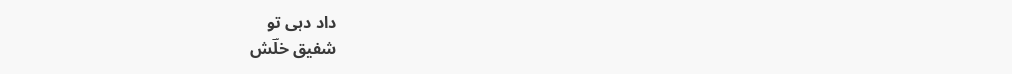داد دہی تو
شفیق خلؔش